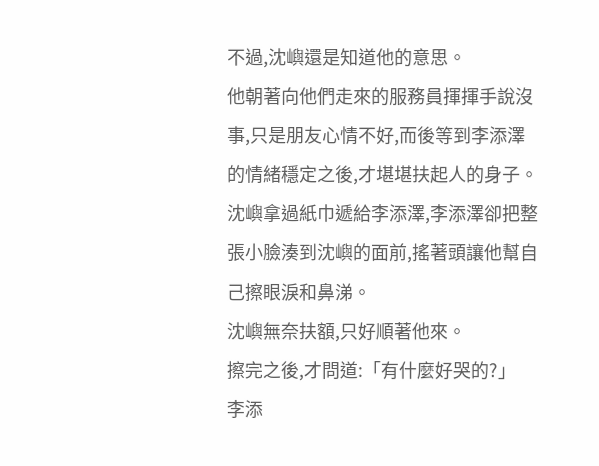不過,沈嶼還是知道他的意思。
他朝著向他們走來的服務員揮揮手說沒事,只是朋友心情不好,而後等到李添澤的情緒穩定之後,才堪堪扶起人的身子。
沈嶼拿過紙巾遞給李添澤,李添澤卻把整張小臉湊到沈嶼的面前,搖著頭讓他幫自己擦眼淚和鼻涕。
沈嶼無奈扶額,只好順著他來。
擦完之後,才問道:「有什麼好哭的?」
李添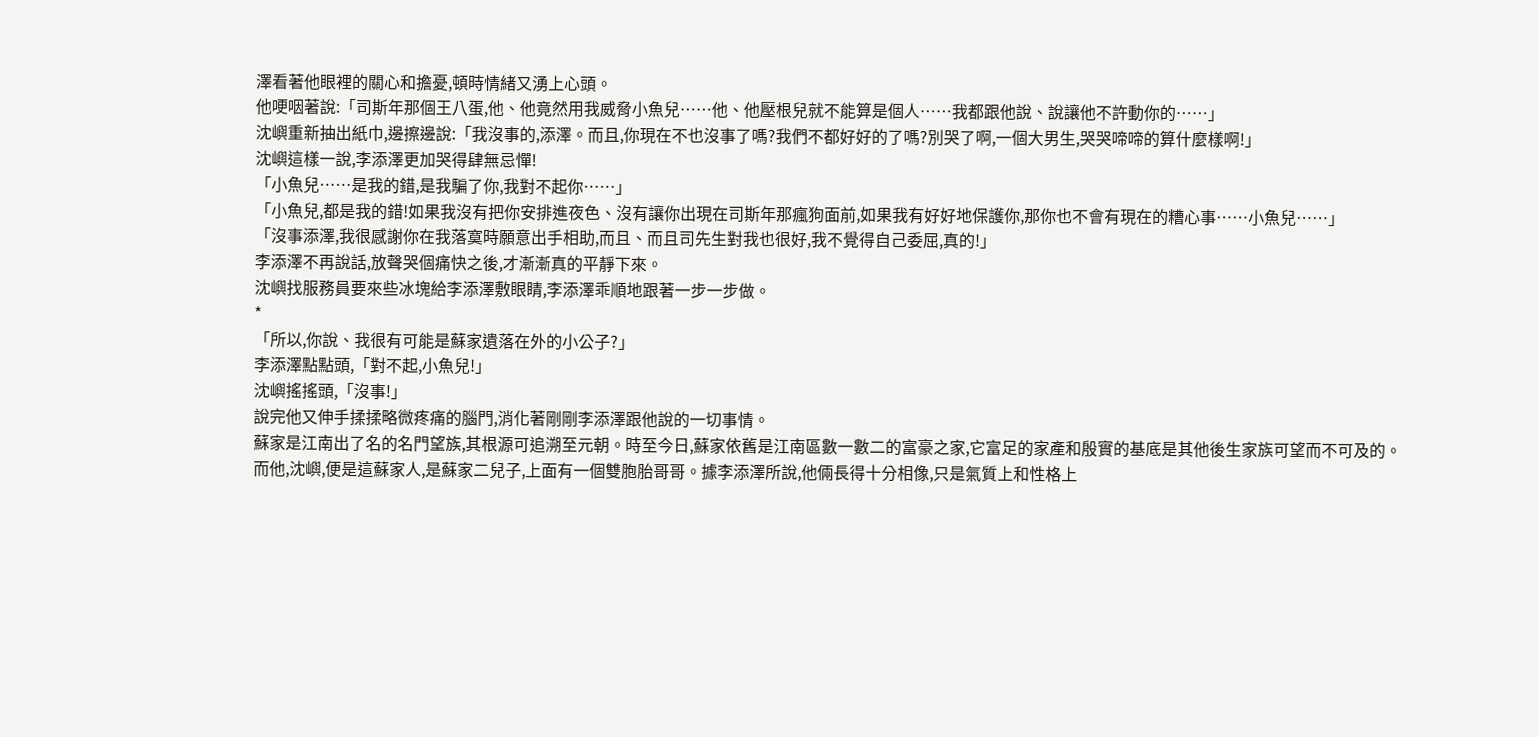澤看著他眼裡的關心和擔憂,頓時情緒又湧上心頭。
他哽咽著說:「司斯年那個王八蛋,他、他竟然用我威脅小魚兒……他、他壓根兒就不能算是個人……我都跟他說、說讓他不許動你的……」
沈嶼重新抽出紙巾,邊擦邊說:「我沒事的,添澤。而且,你現在不也沒事了嗎?我們不都好好的了嗎?別哭了啊,一個大男生,哭哭啼啼的算什麼樣啊!」
沈嶼這樣一說,李添澤更加哭得肆無忌憚!
「小魚兒……是我的錯,是我騙了你,我對不起你……」
「小魚兒,都是我的錯!如果我沒有把你安排進夜色、沒有讓你出現在司斯年那瘋狗面前,如果我有好好地保護你,那你也不會有現在的糟心事……小魚兒……」
「沒事添澤,我很感謝你在我落寞時願意出手相助,而且、而且司先生對我也很好,我不覺得自己委屈,真的!」
李添澤不再說話,放聲哭個痛快之後,才漸漸真的平靜下來。
沈嶼找服務員要來些冰塊給李添澤敷眼睛,李添澤乖順地跟著一步一步做。
*
「所以,你說、我很有可能是蘇家遺落在外的小公子?」
李添澤點點頭,「對不起,小魚兒!」
沈嶼搖搖頭,「沒事!」
說完他又伸手揉揉略微疼痛的腦門,消化著剛剛李添澤跟他說的一切事情。
蘇家是江南出了名的名門望族,其根源可追溯至元朝。時至今日,蘇家依舊是江南區數一數二的富豪之家,它富足的家產和殷實的基底是其他後生家族可望而不可及的。
而他,沈嶼,便是這蘇家人,是蘇家二兒子,上面有一個雙胞胎哥哥。據李添澤所說,他倆長得十分相像,只是氣質上和性格上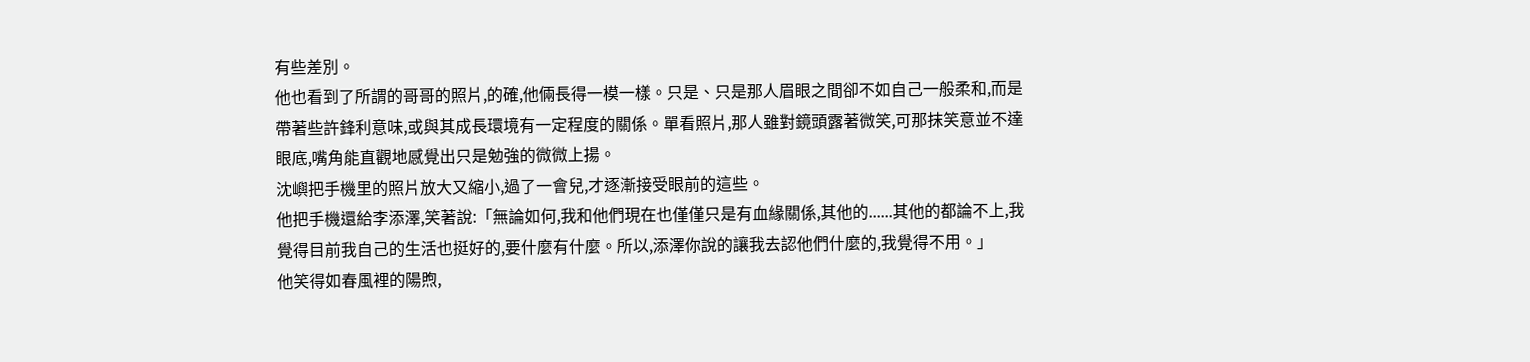有些差別。
他也看到了所謂的哥哥的照片,的確,他倆長得一模一樣。只是、只是那人眉眼之間卻不如自己一般柔和,而是帶著些許鋒利意味,或與其成長環境有一定程度的關係。單看照片,那人雖對鏡頭露著微笑,可那抹笑意並不達眼底,嘴角能直觀地感覺出只是勉強的微微上揚。
沈嶼把手機里的照片放大又縮小,過了一會兒,才逐漸接受眼前的這些。
他把手機還給李添澤,笑著說:「無論如何,我和他們現在也僅僅只是有血緣關係,其他的......其他的都論不上,我覺得目前我自己的生活也挺好的,要什麼有什麼。所以,添澤你說的讓我去認他們什麼的,我覺得不用。」
他笑得如春風裡的陽煦,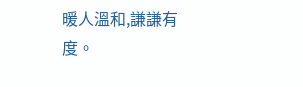暖人溫和,謙謙有度。